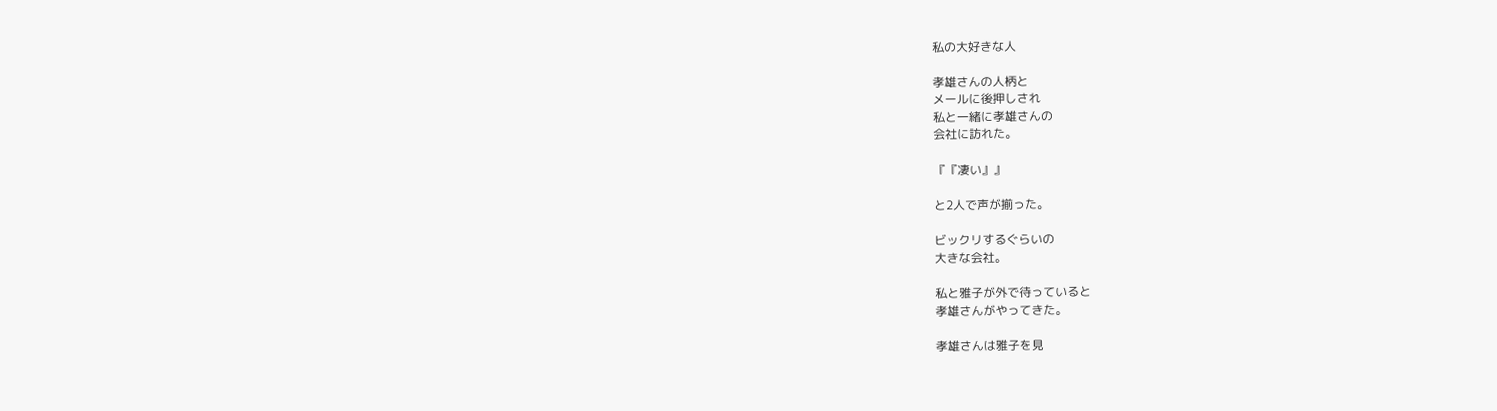私の大好きな人

孝雄さんの人柄と
メールに後押しされ
私と一緒に孝雄さんの
会社に訪れた。

『『凄い』』

と2人で声が揃った。

ビックリするぐらいの
大きな会社。

私と雅子が外で待っていると
孝雄さんがやってきた。

孝雄さんは雅子を見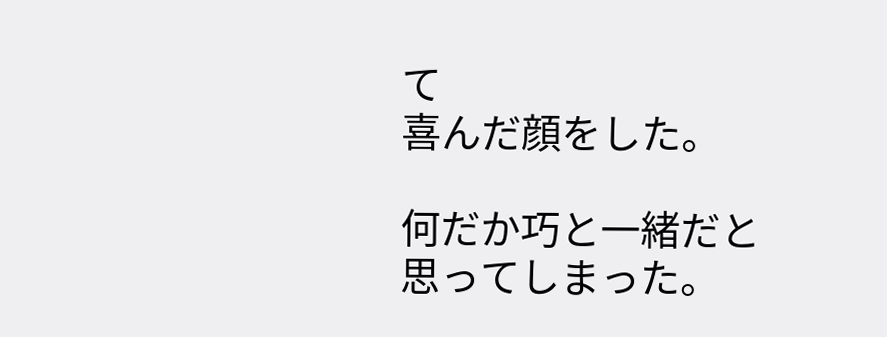て
喜んだ顔をした。

何だか巧と一緒だと
思ってしまった。